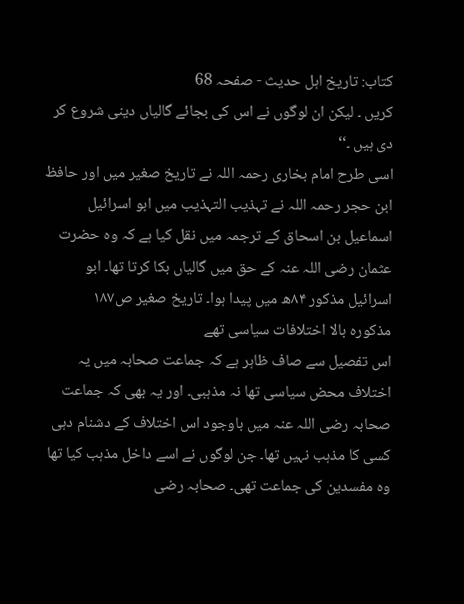کتاب: تاریخ اہل حدیث - صفحہ 68
کریں ۔ لیکن ان لوگوں نے اس کی بجائے گالیاں دینی شروع کر دی ہیں ۔‘‘
اسی طرح امام بخاری رحمہ اللہ نے تاریخ صغیر میں اور حافظ ابن حجر رحمہ اللہ نے تہذیب التہذیب میں ابو اسرائیل اسماعیل بن اسحاق کے ترجمہ میں نقل کیا ہے کہ وہ حضرت عثمان رضی اللہ عنہ کے حق میں گالیاں بکا کرتا تھا۔ ابو اسرائیل مذکور ۸۴ھ میں پیدا ہوا۔ تاریخ صغیر ص۱۸۷
مذکورہ بالا اختلافات سیاسی تھے
اس تفصیل سے صاف ظاہر ہے کہ جماعت صحابہ میں یہ اختلاف محض سیاسی تھا نہ مذہبی۔ اور یہ بھی کہ جماعت صحابہ رضی اللہ عنہ میں باوجود اس اختلاف کے دشنام دہی کسی کا مذہب نہیں تھا۔ جن لوگوں نے اسے داخل مذہب کیا تھا وہ مفسدین کی جماعت تھی۔ صحابہ رضی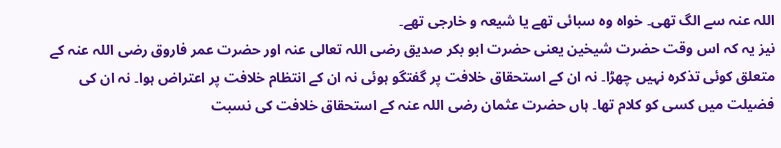اللہ عنہ سے الگ تھی۔ خواہ وہ سبائی تھے یا شیعہ و خارجی تھے۔
نیز یہ کہ اس وقت حضرت شیخین یعنی حضرت ابو بکر صدیق رضی اللہ تعالی عنہ اور حضرت عمر فاروق رضی اللہ عنہ کے متعلق کوئی تذکرہ نہیں چھڑا۔ نہ ان کے استحقاق خلافت پر گفتگو ہوئی نہ ان کے انتظام خلافت پر اعتراض ہوا۔ نہ ان کی فضیلت میں کسی کو کلام تھا۔ ہاں حضرت عثمان رضی اللہ عنہ کے استحقاق خلافت کی نسبت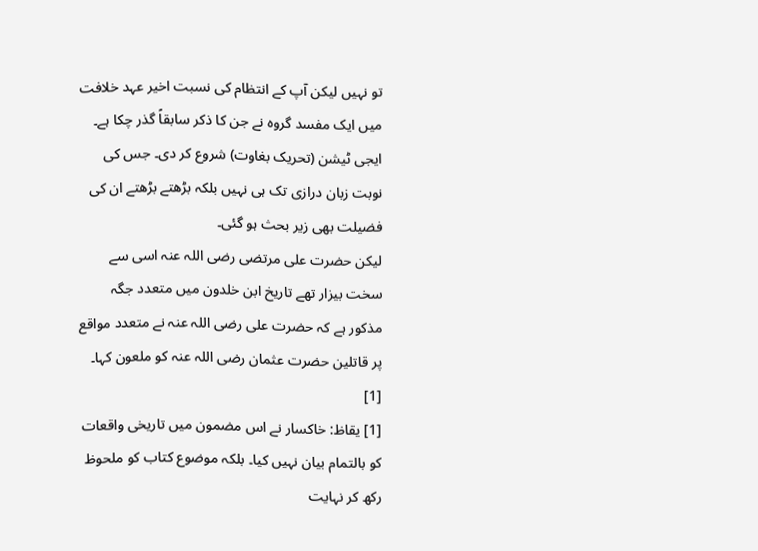تو نہیں لیکن آپ کے انتظام کی نسبت اخیر عہد خلافت میں ایک مفسد گروہ نے جن کا ذکر سابقاً گذر چکا ہے۔ ایجی ٹیشن (تحریک بغاوت) شروع کر دی۔ جس کی نوبت زبان درازی تک ہی نہیں بلکہ بڑھتے بڑھتے ان کی فضیلت بھی زیر بحث ہو گئی۔
لیکن حضرت علی مرتضی رضی اللہ عنہ اسی سے سخت بیزار تھے تاریخ ابن خلدون میں متعدد جگہ مذکور ہے کہ حضرت علی رضی اللہ عنہ نے متعدد مواقع پر قاتلین حضرت عثمان رضی اللہ عنہ کو ملعون کہا۔
[1]
[1] یقاظ: خاکسار نے اس مضمون میں تاریخی واقعات کو بالتمام بیان نہیں کیا۔ بلکہ موضوع کتاب کو ملحوظ رکھ کر نہایت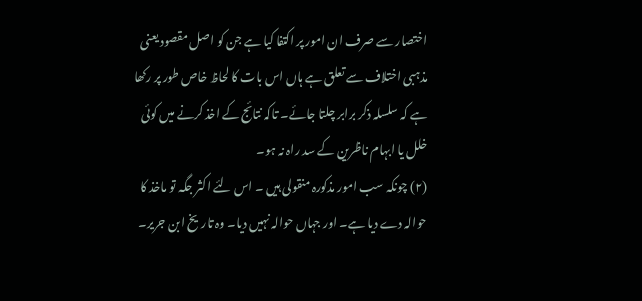اختصار سے صرف ان امور پر اکتفا کیا ہے جن کو اصل مقصود یعنی مذہبی اختلاف سے تعلق ہے ہاں اس بات کا لحاظ خاص طور پر رکھا ہے کہ سلسلہ ذکر برابر چلتا جائے۔ تاکہ نتائج کے اخذ کرنے میں کوئی خلل یا ابہام ناظرین کے سد راہ نہ ہو۔
(۲) چونکہ سب امور مذکورہ منقولی ہیں ۔ اس لئے اکثر جگہ تو ماخذ کا حوالہ دے دیا ہے۔ اور جہاں حوالہ نہیں دیا۔ وہ تاریخ ابن جریر۔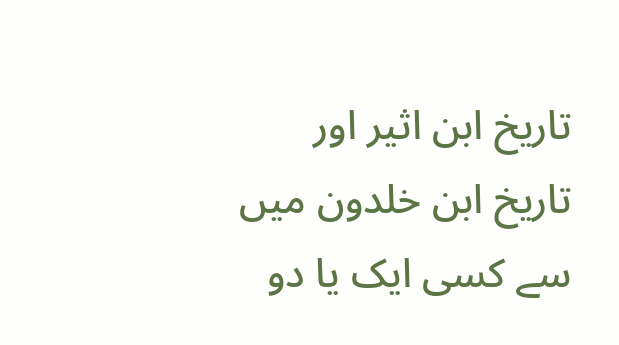تاریخ ابن اثیر اور تاریخ ابن خلدون میں سے کسی ایک یا دو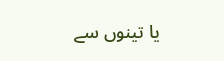یا تینوں سے